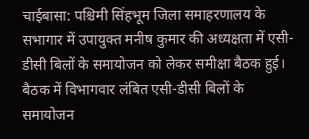चाईबासा: पश्चिमी सिंहभूम जिला समाहरणालय के सभागार में उपायुक्त मनीष कुमार की अध्यक्षता में एसी-डीसी बिलों के समायोजन को लेकर समीक्षा बैठक हुई। बैठक में विभागवार लंबित एसी-डीसी बिलों के समायोजन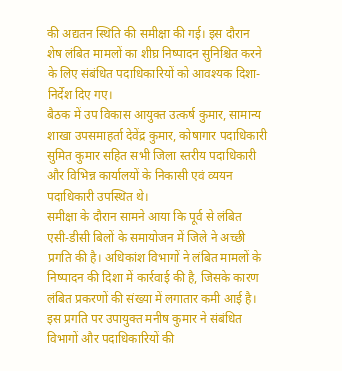की अद्यतन स्थिति की समीक्षा की गई। इस दौरान शेष लंबित मामलों का शीघ्र निष्पादन सुनिश्चित करने के लिए संबंधित पदाधिकारियों को आवश्यक दिशा-निर्देश दिए गए।
बैठक में उप विकास आयुक्त उत्कर्ष कुमार, सामान्य शाखा उपसमाहर्ता देवेंद्र कुमार, कोषागार पदाधिकारी सुमित कुमार सहित सभी जिला स्तरीय पदाधिकारी और विभिन्न कार्यालयों के निकासी एवं व्ययन पदाधिकारी उपस्थित थे।
समीक्षा के दौरान सामने आया कि पूर्व से लंबित एसी-डीसी बिलों के समायोजन में जिले ने अच्छी प्रगति की है। अधिकांश विभागों ने लंबित मामलों के निष्पादन की दिशा में कार्रवाई की है, जिसके कारण लंबित प्रकरणों की संख्या में लगातार कमी आई है। इस प्रगति पर उपायुक्त मनीष कुमार ने संबंधित विभागों और पदाधिकारियों की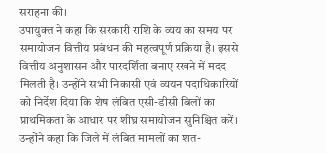सराहना की।
उपायुक्त ने कहा कि सरकारी राशि के व्यय का समय पर समायोजन वित्तीय प्रबंधन की महत्वपूर्ण प्रक्रिया है। इससे वित्तीय अनुशासन और पारदर्शिता बनाए रखने में मदद मिलती है। उन्होंने सभी निकासी एवं व्ययन पदाधिकारियों को निर्देश दिया कि शेष लंबित एसी-डीसी बिलों का प्राथमिकता के आधार पर शीघ्र समायोजन सुनिश्चित करें।
उन्होंने कहा कि जिले में लंबित मामलों का शत-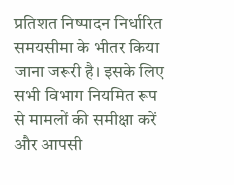प्रतिशत निष्पादन निर्धारित समयसीमा के भीतर किया जाना जरूरी है। इसके लिए सभी विभाग नियमित रूप से मामलों की समीक्षा करें और आपसी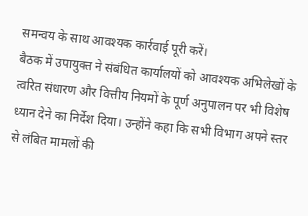समन्वय के साथ आवश्यक कार्रवाई पूरी करें।
बैठक में उपायुक्त ने संबंधित कार्यालयों को आवश्यक अभिलेखों के त्वरित संधारण और वित्तीय नियमों के पूर्ण अनुपालन पर भी विशेष ध्यान देने का निर्देश दिया। उन्होंने कहा कि सभी विभाग अपने स्तर से लंबित मामलों की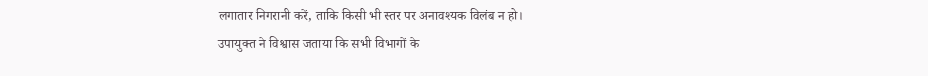लगातार निगरानी करें, ताकि किसी भी स्तर पर अनावश्यक विलंब न हो।
उपायुक्त ने विश्वास जताया कि सभी विभागों के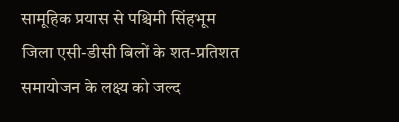सामूहिक प्रयास से पश्चिमी सिंहभूम जिला एसी-डीसी बिलों के शत-प्रतिशत समायोजन के लक्ष्य को जल्द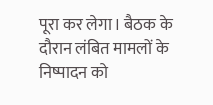पूरा कर लेगा। बैठक के दौरान लंबित मामलों के निष्पादन को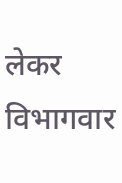लेकर विभागवार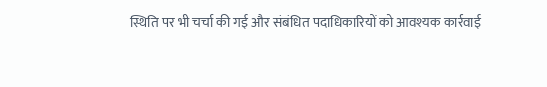स्थिति पर भी चर्चा की गई और संबंधित पदाधिकारियों को आवश्यक कार्रवाई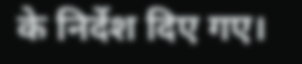के निर्देश दिए गए।